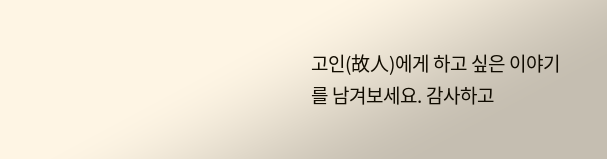고인(故人)에게 하고 싶은 이야기를 남겨보세요. 감사하고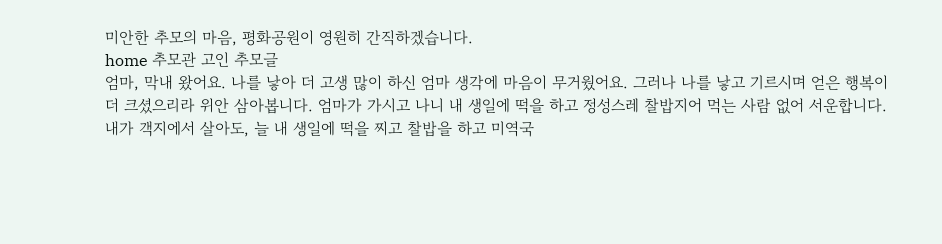미안한 추모의 마음, 평화공원이 영원히 간직하겠습니다.
home 추모관 고인 추모글
엄마, 막내 왔어요. 나를 낳아 더 고생 많이 하신 엄마 생각에 마음이 무거웠어요. 그러나 나를 낳고 기르시며 얻은 행복이 더 크셨으리라 위안 삼아봅니다. 엄마가 가시고 나니 내 생일에 떡을 하고 정성스레 찰밥지어 먹는 사람 없어 서운합니다. 내가 객지에서 살아도, 늘 내 생일에 떡을 찌고 찰밥을 하고 미역국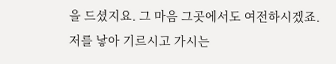을 드셨지요. 그 마음 그곳에서도 여전하시겠죠. 저를 낳아 기르시고 가시는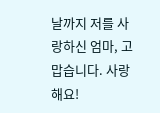날까지 저를 사랑하신 엄마, 고맙습니다. 사랑해요!